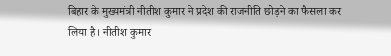बिहार के मुख्यमंत्री नीतीश कुमार ने प्रदेश की राजनीति छोड़ने का फैसला कर लिया है। नीतीश कुमार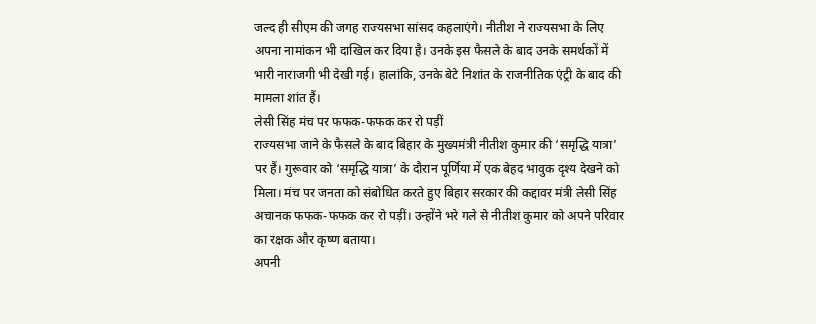जल्द ही सीएम की जगह राज्यसभा सांसद कहलाएंगे। नीतीश ने राज्यसभा के लिए अपना नामांकन भी दाखिल कर दिया है। उनके इस फैसले के बाद उनके समर्थकों में भारी नाराजगी भी देखी गई। हालांकि, उनके बेटे निशांत के राजनीतिक एंट्री के बाद की मामला शांत हैं।
लेसी सिंह मंच पर फफक-फफक कर रो पड़ीं
राज्यसभा जाने के फैसले के बाद बिहार के मुख्यमंत्री नीतीश कुमार की ‘समृद्धि यात्रा’ पर हैं। गुरूवार को ‘समृद्धि यात्रा’ के दौरान पूर्णिया में एक बेहद भावुक दृश्य देखने को मिला। मंच पर जनता को संबोधित करते हुए बिहार सरकार की कद्दावर मंत्री लेसी सिंह अचानक फफक-फफक कर रो पड़ीं। उन्होंने भरे गले से नीतीश कुमार को अपने परिवार का रक्षक और कृष्ण बताया।
अपनी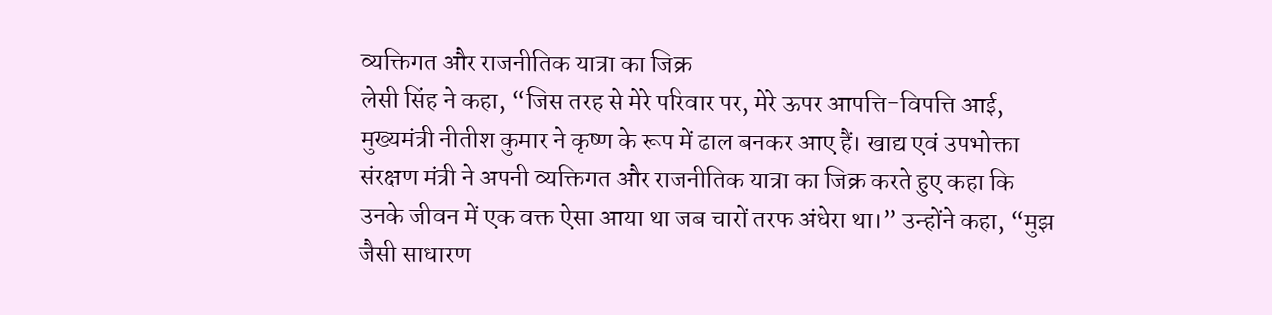व्यक्तिगत और राजनीतिक यात्रा का जिक्र
लेसी सिंह ने कहा, “जिस तरह से मेरे परिवार पर, मेरे ऊपर आपत्ति-विपत्ति आई, मुख्यमंत्री नीतीश कुमार ने कृष्ण के रूप में ढाल बनकर आए हैं। खाद्य एवं उपभोक्ता संरक्षण मंत्री ने अपनी व्यक्तिगत और राजनीतिक यात्रा का जिक्र करते हुए कहा कि उनके जीवन में एक वक्त ऐसा आया था जब चारों तरफ अंधेरा था।” उन्होंने कहा, “मुझ जैसी साधारण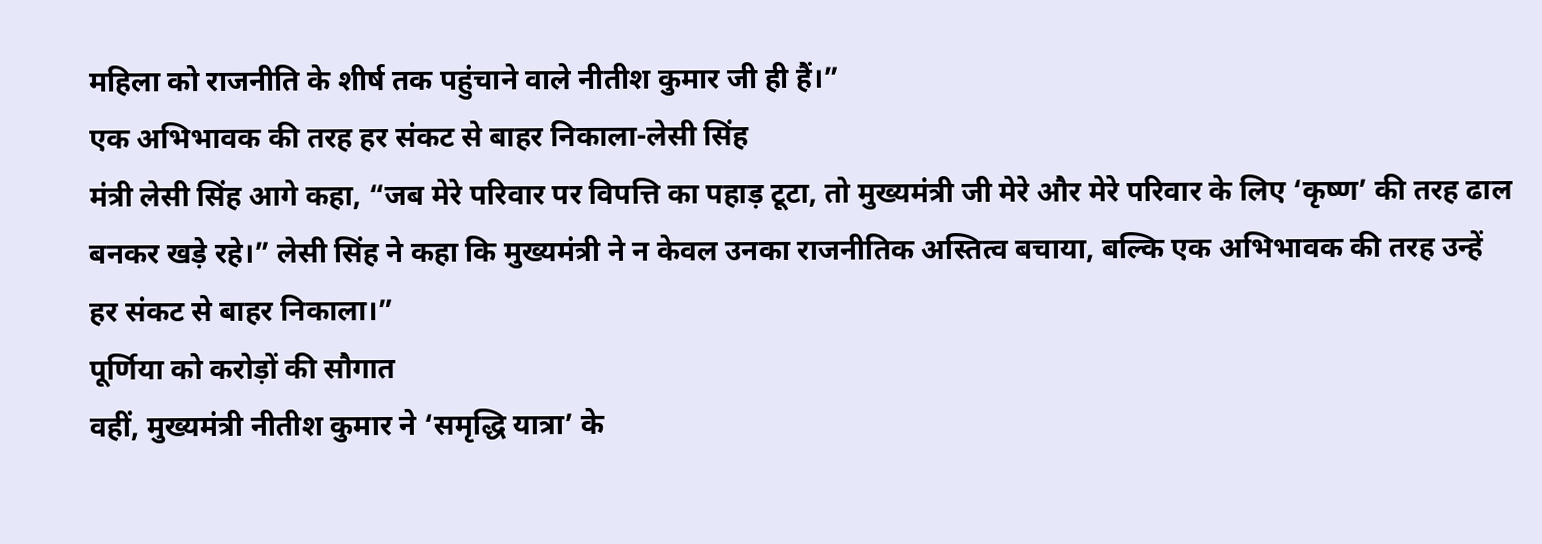महिला को राजनीति के शीर्ष तक पहुंचाने वाले नीतीश कुमार जी ही हैं।”
एक अभिभावक की तरह हर संकट से बाहर निकाला-लेसी सिंह
मंत्री लेसी सिंह आगे कहा, “जब मेरे परिवार पर विपत्ति का पहाड़ टूटा, तो मुख्यमंत्री जी मेरे और मेरे परिवार के लिए ‘कृष्ण’ की तरह ढाल बनकर खड़े रहे।” लेसी सिंह ने कहा कि मुख्यमंत्री ने न केवल उनका राजनीतिक अस्तित्व बचाया, बल्कि एक अभिभावक की तरह उन्हें हर संकट से बाहर निकाला।”
पूर्णिया को करोड़ों की सौगात
वहीं, मुख्यमंत्री नीतीश कुमार ने ‘समृद्धि यात्रा’ के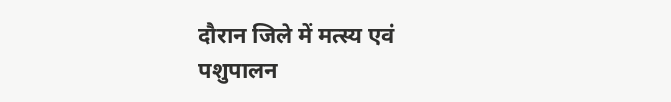दौरान जिले में मत्स्य एवं पशुपालन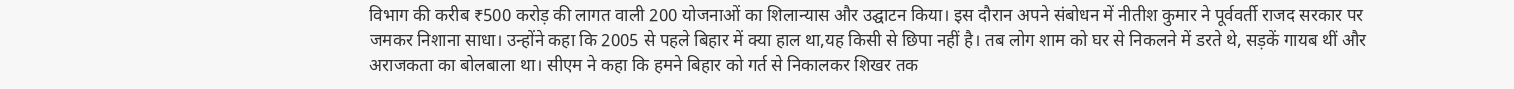विभाग की करीब ₹500 करोड़ की लागत वाली 200 योजनाओं का शिलान्यास और उद्घाटन किया। इस दौरान अपने संबोधन में नीतीश कुमार ने पूर्ववर्ती राजद सरकार पर जमकर निशाना साधा। उन्होंने कहा कि 2005 से पहले बिहार में क्या हाल था,यह किसी से छिपा नहीं है। तब लोग शाम को घर से निकलने में डरते थे, सड़कें गायब थीं और अराजकता का बोलबाला था। सीएम ने कहा कि हमने बिहार को गर्त से निकालकर शिखर तक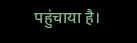पहुंचाया है।